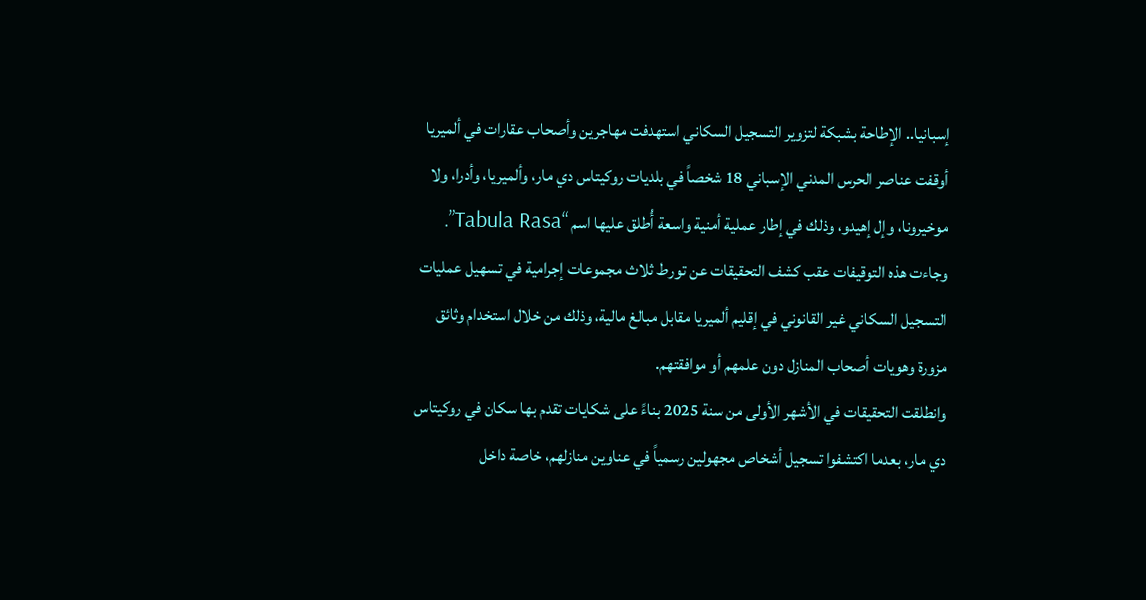إسبانيا.. الإطاحة بشبكة لتزوير التسجيل السكاني استهدفت مهاجرين وأصحاب عقارات في ألميريا
أوقفت عناصر الحرس المدني الإسباني 18 شخصاً في بلديات روكيتاس دي مار، وألميريا، وأدرا، ولا موخيرونا، وإل إهيدو، وذلك في إطار عملية أمنية واسعة أُطلق عليها اسم “Tabula Rasa”. وجاءت هذه التوقيفات عقب كشف التحقيقات عن تورط ثلاث مجموعات إجرامية في تسهيل عمليات التسجيل السكاني غير القانوني في إقليم ألميريا مقابل مبالغ مالية، وذلك من خلال استخدام وثائق مزورة وهويات أصحاب المنازل دون علمهم أو موافقتهم.
وانطلقت التحقيقات في الأشهر الأولى من سنة 2025 بناءً على شكايات تقدم بها سكان في روكيتاس دي مار، بعدما اكتشفوا تسجيل أشخاص مجهولين رسمياً في عناوين منازلهم، خاصة داخل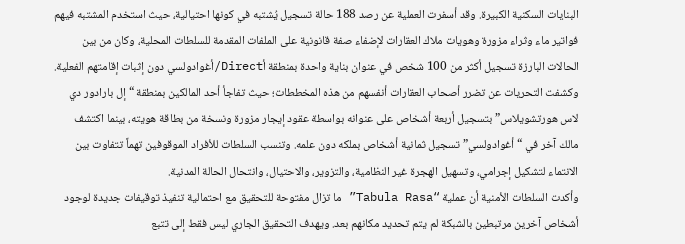البنايات السكنية الكبيرة. وقد أسفرت العملية عن رصد 188 حالة تسجيل يُشتبه في كونها احتيالية، حيث استخدم المشتبه فيهم فواتير ماء وثراء مزورة وهويات ملاك العقارات لإضفاء صفة قانونية على الملفات المقدمة للسلطات المحلية، وكان من بين الحالات البارزة تسجيل أكثر من 100 شخص في عنوان بناية واحدة بمنطقة أDirect/أغوادولسي دون إثبات إقامتهم الفعلية.
وكشفت التحريات عن تضرر أصحاب العقارات أنفسهم من هذه المخططات؛ حيث تفاجأ أحد المالكين بمنطقة “إل بارادور دي لاس هورتشويلاس” بتسجيل أربعة أشخاص على عنوانه بواسطة عقود إيجار مزورة ونسخة من بطاقة هويته، بينما اكتشف مالك آخر في “أغوادولسي” تسجيل ثمانية أشخاص بملكه دون علمه. وتنسب السلطات للأفراد الموقوفين تهماً تتفاوت بين الانتماء لتشكيل إجرامي، وتسهيل الهجرة غير النظامية، والتزوير، والاحتيال، وانتحال الحالة المدنية.
وأكدت السلطات الأمنية أن عملية “Tabula Rasa” ما تزال مفتوحة للتحقيق مع احتمالية تنفيذ توقيفات جديدة لوجود أشخاص آخرين مرتبطين بالشبكة لم يتم تحديد مكانهم بعد. ويهدف التحقيق الجاري ليس فقط إلى تتبع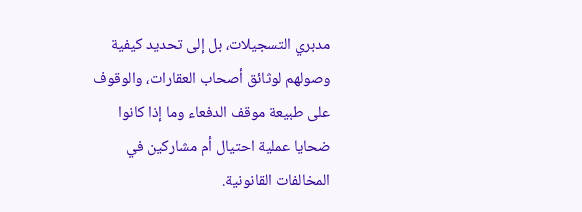مدبري التسجيلات، بل إلى تحديد كيفية وصولهم لوثائق أصحاب العقارات، والوقوف على طبيعة موقف الدفعاء وما إذا كانوا ضحايا عملية احتيال أم مشاركين في المخالفات القانونية.